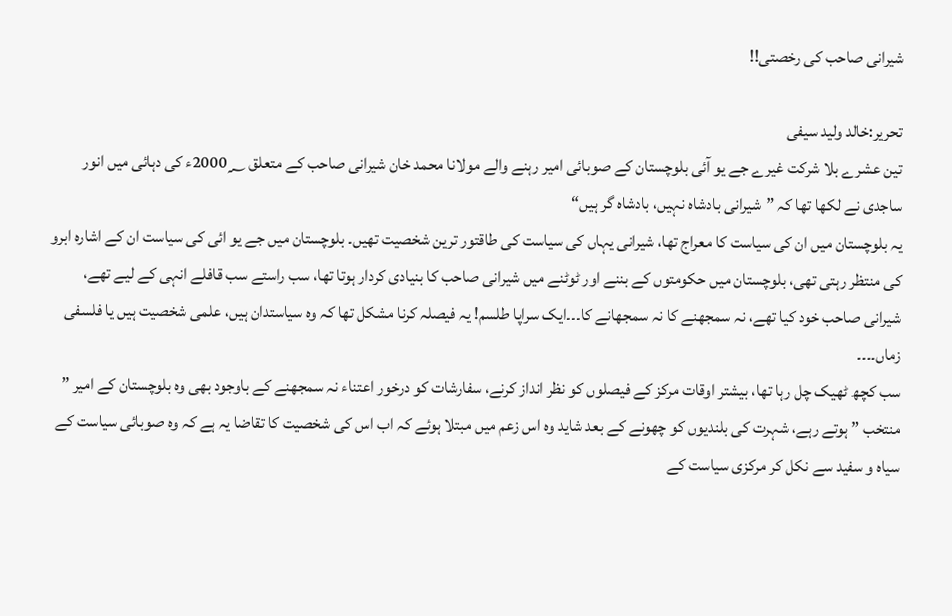شیرانی صاحب کی رخصتی!!

تحریر:خالد ولید سیفی
تین عشرے بلا شرکت غیرے جے یو آئی بلوچستان کے صوبائی امیر رہنے والے مولانا محمد خان شیرانی صاحب کے متعلق 2000؁ء کی دہائی میں انور ساجدی نے لکھا تھا کہ ”شیرانی بادشاہ نہیں، بادشاہ گر ہیں“
یہ بلوچستان میں ان کی سیاست کا معراج تھا، شیرانی یہاں کی سیاست کی طاقتور ترین شخصیت تھیں۔ بلوچستان میں جے یو ائی کی سیاست ان کے اشارہ ابرو کی منتظر رہتی تھی، بلوچستان میں حکومتوں کے بننے اور ٹوٹنے میں شیرانی صاحب کا بنیادی کردار ہوتا تھا، سب راستے سب قافلے انہی کے لیے تھے، شیرانی صاحب خود کیا تھے، نہ سمجھنے کا نہ سمجھانے کا۔۔۔ایک سراپا طلسم! یہ فیصلہ کرنا مشکل تھا کہ وہ سیاستدان ہیں، علمی شخصیت ہیں یا فلسفی زماں۔۔۔۔
سب کچھ ٹھیک چل رہا تھا، بیشتر اوقات مرکز کے فیصلوں کو نظر انداز کرنے، سفارشات کو درخور اعتناء نہ سمجھنے کے باوجود بھی وہ بلوچستان کے امیر ” منتخب ” ہوتے رہے، شہرت کی بلندیوں کو چھونے کے بعد شاید وہ اس زعم میں مبتلا ہوئے کہ اب اس کی شخصیت کا تقاضا یہ ہے کہ وہ صوبائی سیاست کے سیاہ و سفید سے نکل کر مرکزی سیاست کے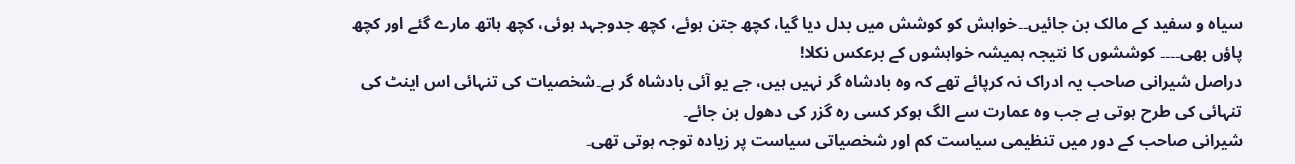سیاہ و سفید کے مالک بن جائیں۔۔خواہش کو کوشش میں بدل دیا گیا، کچھ جتن ہوئے، کچھ جدوجہد ہوئی، کچھ ہاتھ مارے گئے اور کچھ پاؤں بھی۔۔۔۔ کوششوں کا نتیجہ ہمیشہ خواہشوں کے برعکس نکلا!
دراصل شیرانی صاحب یہ ادراک نہ کرپائے تھے کہ وہ بادشاہ گر نہیں ہیں، جے یو آئی بادشاہ گر ہے۔شخصیات کی تنہائی اس اینٹ کی تنہائی کی طرح ہوتی ہے جب وہ عمارت سے الگ ہوکر کسی رہ گزر کی دھول بن جائے۔
شیرانی صاحب کے دور میں تنظیمی سیاست کم اور شخصیاتی سیاست پر زیادہ توجہ ہوتی تھی۔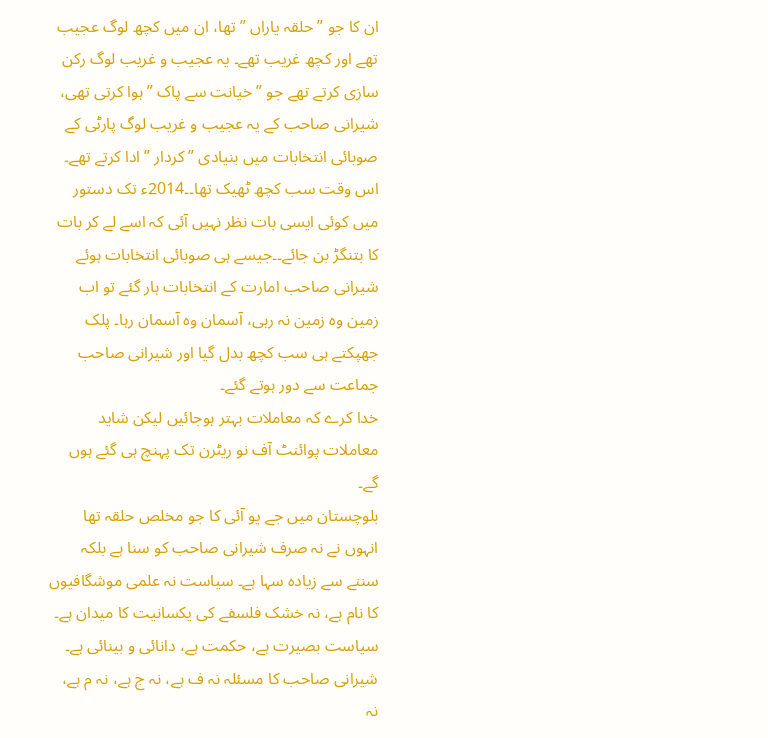ان کا جو ”حلقہ یاراں ” تھا، ان میں کچھ لوگ عجیب تھے اور کچھ غریب تھے۔ یہ عجیب و غریب لوگ رکن سازی کرتے تھے جو ” خیانت سے پاک ” ہوا کرتی تھی، شیرانی صاحب کے یہ عجیب و غریب لوگ پارٹی کے صوبائی انتخابات میں بنیادی ” کردار ” ادا کرتے تھے۔ اس وقت سب کچھ ٹھیک تھا۔۔2014ء تک دستور میں کوئی ایسی بات نظر نہیں آئی کہ اسے لے کر بات کا بتنگڑ بن جائے۔۔جیسے ہی صوبائی انتخابات ہوئے شیرانی صاحب امارت کے انتخابات ہار گئے تو اب زمین وہ زمین نہ رہی، آسمان وہ آسمان رہا۔ پلک جھپکتے ہی سب کچھ بدل گیا اور شیرانی صاحب جماعت سے دور ہوتے گئے۔
خدا کرے کہ معاملات بہتر ہوجائیں لیکن شاید معاملات پوائنٹ آف نو ریٹرن تک پہنچ ہی گئے ہوں گے۔
بلوچستان میں جے یو آئی کا جو مخلص حلقہ تھا انہوں نے نہ صرف شیرانی صاحب کو سنا ہے بلکہ سننے سے زیادہ سہا ہے۔ سیاست نہ علمی موشگافیوں کا نام ہے، نہ خشک فلسفے کی یکسانیت کا میدان ہے۔ سیاست بصیرت ہے، حکمت ہے، دانائی و بینائی ہے۔
شیرانی صاحب کا مسئلہ نہ ف ہے، نہ ج ہے، نہ م ہے، نہ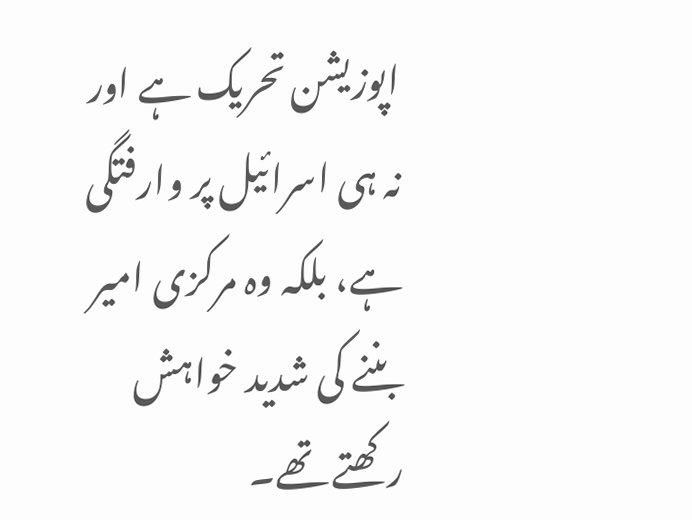اپوزیشن تحریک ہے اور نہ ہی اسرائیل پر وارفتگی ہے، بلکہ وہ مرکزی امیر بننے کی شدید خواہش رکھتے تھے۔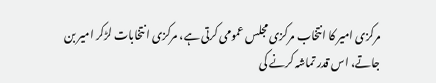مرکزی امیر کا انتخاب مرکزی مجلس عمومی کرتی ہے، مرکزی انتخابات لڑکر امیر بن جاتے، اس قدر تماشہ کرنے کی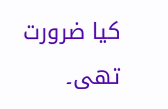کیا ضرورت تھی۔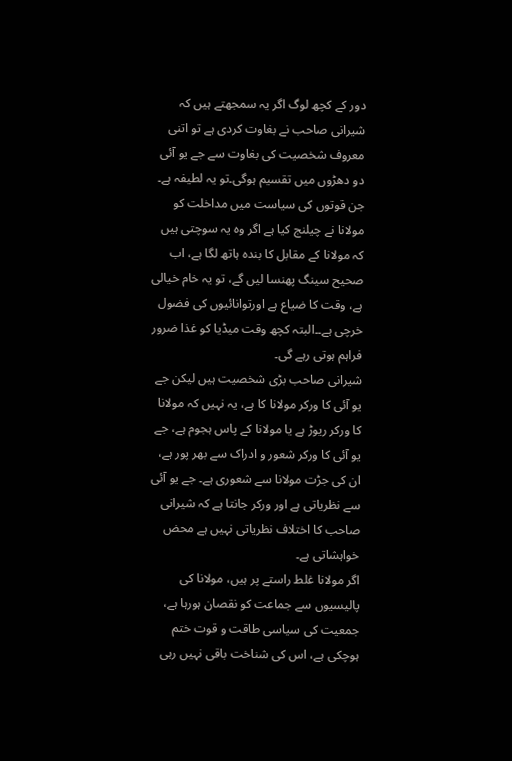دور کے کچھ لوگ اگر یہ سمجھتے ہیں کہ شیرانی صاحب نے بغاوت کردی ہے تو اتنی معروف شخصیت کی بغاوت سے جے یو آئی دو دھڑوں میں تقسیم ہوگی۔تو یہ لطیفہ ہے۔
جن قوتوں کی سیاست میں مداخلت کو مولانا نے چیلنج کیا ہے اگر وہ یہ سوچتی ہیں کہ مولانا کے مقابل کا بندہ ہاتھ لگا ہے، اب صحیح سینگ پھنسا لیں گے، تو یہ خام خیالی ہے، وقت کا ضیاع ہے اورتوانائیوں کی فضول خرچی ہے۔۔البتہ کچھ وقت میڈیا کو غذا ضرور فراہم ہوتی رہے گی۔
شیرانی صاحب بڑی شخصیت ہیں لیکن جے یو آئی کا ورکر مولانا کا ہے، یہ نہیں کہ مولانا کا ورکر ریوڑ ہے یا مولانا کے پاس ہجوم ہے، جے یو آئی کا ورکر شعور و ادراک سے بھر پور ہے، ان کی جڑت مولانا سے شعوری ہے۔ جے یو آئی سے نظریاتی ہے اور ورکر جانتا ہے کہ شیرانی صاحب کا اختلاف نظریاتی نہیں ہے محض خواہشاتی ہے۔
اگر مولانا غلط راستے پر ہیں، مولانا کی پالیسیوں سے جماعت کو نقصان ہورہا ہے، جمعیت کی سیاسی طاقت و قوت ختم ہوچکی ہے، اس کی شناخت باقی نہیں رہی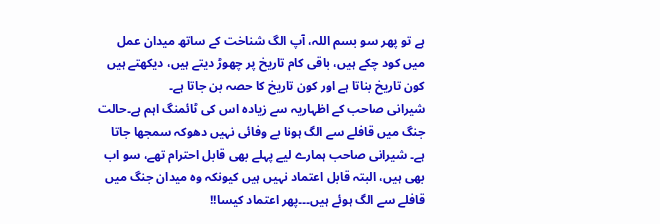ہے تو پھر سو بسم اللہ، آپ الگ شناخت کے ساتھ میدان عمل میں کود چکے ہیں، باقی کام تاریخ پر چھوڑ دیتے ہیں، دیکھتے ہیں کون تاریخ بناتا ہے اور کون تاریخ کا حصہ بن جاتا ہے۔
شیرانی صاحب کے اظہاریہ سے زیادہ اس کی ٹائمنگ اہم ہے۔حالت جنگ میں قافلے سے الگ ہونا بے وفائی نہیں دھوکہ سمجھا جاتا ہے۔ شیرانی صاحب ہمارے لیے پہلے بھی قابل احترام تھے، سو اب بھی ہیں، البتہ قابل اعتماد نہیں ہیں کیونکہ وہ میدان جنگ میں قافلے سے الگ ہوئے ہیں۔۔۔پھر اعتماد کیسا!!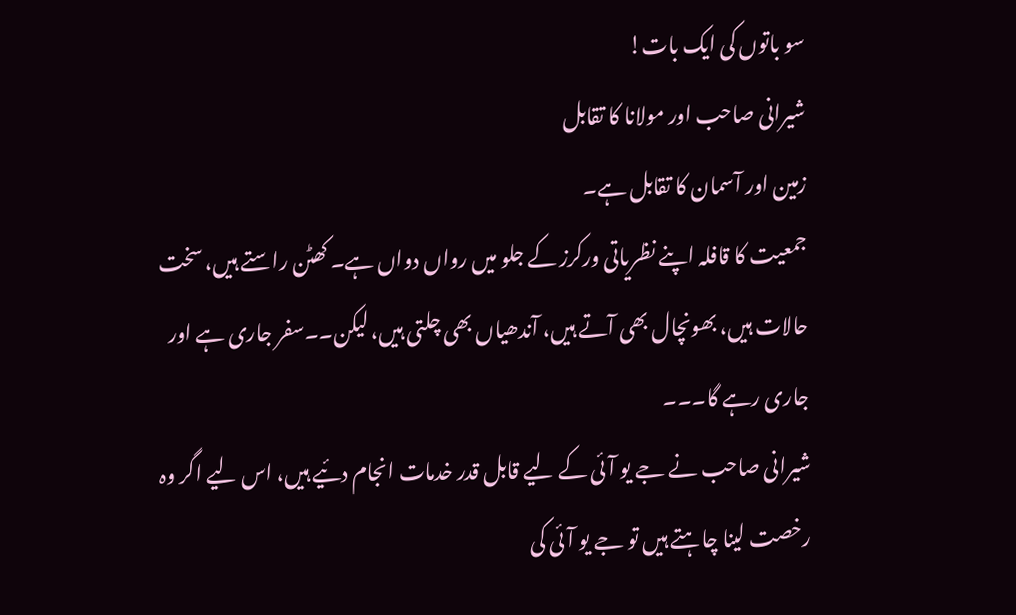سو باتوں کی ایک بات!
شیرانی صاحب اور مولانا کا تقابل
زمین اور آسمان کا تقابل ہے۔
جمعیت کا قافلہ اپنے نظریاتی ورکرز کے جلو میں رواں دواں ہے۔ کھٹن راستے ہیں، سخت حالات ہیں، بھونچال بھی آتے ہیں، آندھیاں بھی چلتی ہیں، لیکن۔۔سفر جاری ہے اور جاری رہے گا۔۔۔
شیرانی صاحب نے جے یو آئی کے لیے قابل قدر خدمات انجام دئیے ہیں، اس لیے اگر وہ رخصت لینا چاہتے ہیں تو جے یو آئی کی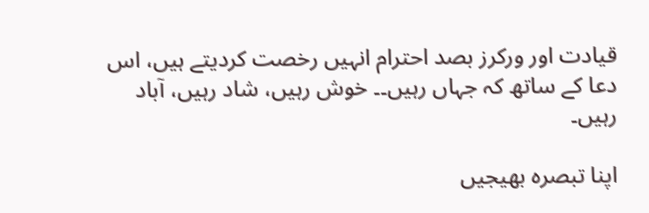قیادت اور ورکرز بصد احترام انہیں رخصت کردیتے ہیں، اس دعا کے ساتھ کہ جہاں رہیں۔۔ خوش رہیں، شاد رہیں، آباد رہیں۔

اپنا تبصرہ بھیجیں